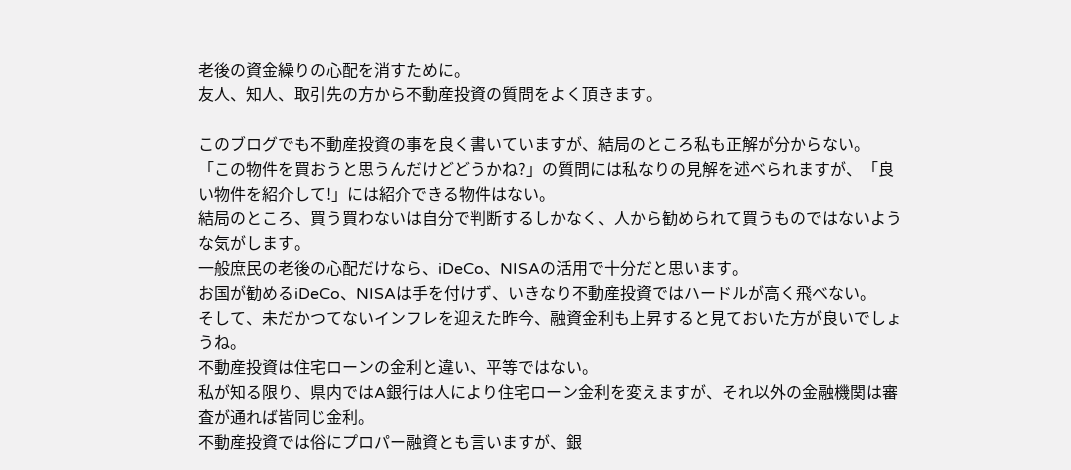老後の資金繰りの心配を消すために。
友人、知人、取引先の方から不動産投資の質問をよく頂きます。

このブログでも不動産投資の事を良く書いていますが、結局のところ私も正解が分からない。
「この物件を買おうと思うんだけどどうかね?」の質問には私なりの見解を述べられますが、「良い物件を紹介して!」には紹介できる物件はない。
結局のところ、買う買わないは自分で判断するしかなく、人から勧められて買うものではないような気がします。
一般庶民の老後の心配だけなら、iDeCo、NISAの活用で十分だと思います。
お国が勧めるiDeCo、NISAは手を付けず、いきなり不動産投資ではハードルが高く飛べない。
そして、未だかつてないインフレを迎えた昨今、融資金利も上昇すると見ておいた方が良いでしょうね。
不動産投資は住宅ローンの金利と違い、平等ではない。
私が知る限り、県内ではA銀行は人により住宅ローン金利を変えますが、それ以外の金融機関は審査が通れば皆同じ金利。
不動産投資では俗にプロパー融資とも言いますが、銀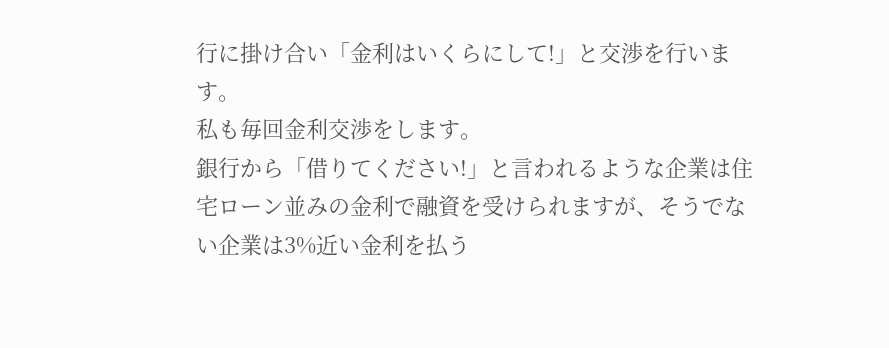行に掛け合い「金利はいくらにして!」と交渉を行います。
私も毎回金利交渉をします。
銀行から「借りてください!」と言われるような企業は住宅ローン並みの金利で融資を受けられますが、そうでない企業は3%近い金利を払う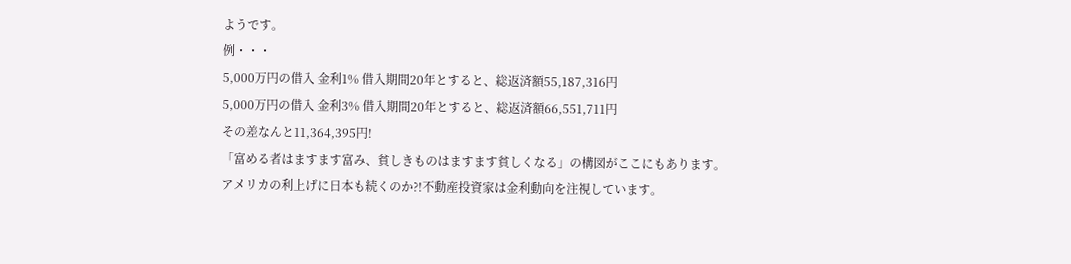ようです。
例・・・
5,000万円の借入 金利1% 借入期間20年とすると、総返済額55,187,316円
5,000万円の借入 金利3% 借入期間20年とすると、総返済額66,551,711円
その差なんと11,364,395円!
「富める者はますます富み、貧しきものはますます貧しくなる」の構図がここにもあります。
アメリカの利上げに日本も続くのか?!不動産投資家は金利動向を注視しています。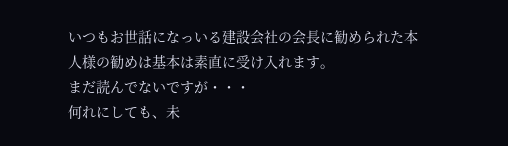いつもお世話になっいる建設会社の会長に勧められた本
人様の勧めは基本は素直に受け入れます。
まだ読んでないですが・・・
何れにしても、未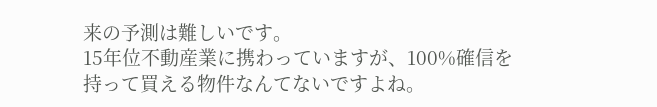来の予測は難しいです。
15年位不動産業に携わっていますが、100%確信を持って買える物件なんてないですよね。